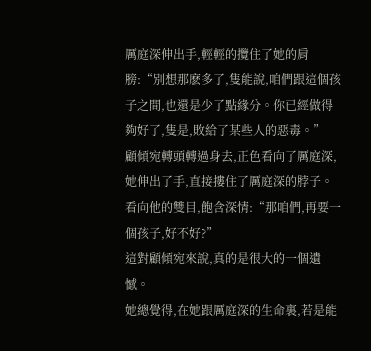厲庭深伸出手,輕輕的攬住了她的肩膀:“別想那麽多了,隻能說,咱們跟這個孩子之間,也還是少了點緣分。你已經做得夠好了,隻是,敗給了某些人的惡毒。”
顧傾宛轉頭轉過身去,正色看向了厲庭深,她伸出了手,直接摟住了厲庭深的脖子。
看向他的雙目,飽含深情:“那咱們,再要一個孩子,好不好?”
這對顧傾宛來說,真的是很大的一個遺憾。
她總覺得,在她跟厲庭深的生命裏,若是能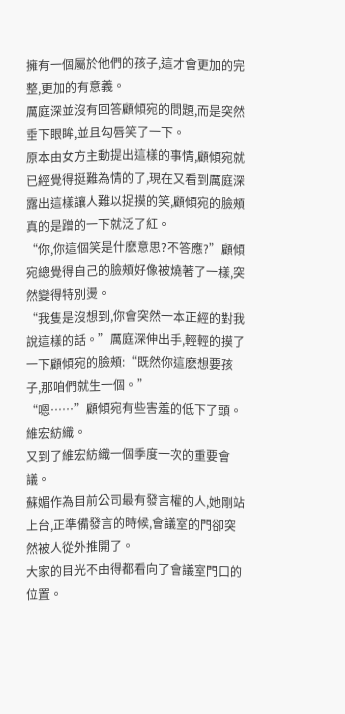擁有一個屬於他們的孩子,這才會更加的完整,更加的有意義。
厲庭深並沒有回答顧傾宛的問題,而是突然垂下眼眸,並且勾唇笑了一下。
原本由女方主動提出這樣的事情,顧傾宛就已經覺得挺難為情的了,現在又看到厲庭深露出這樣讓人難以捉摸的笑,顧傾宛的臉頰真的是蹭的一下就泛了紅。
“你,你這個笑是什麽意思?不答應?”顧傾宛總覺得自己的臉頰好像被燒著了一樣,突然變得特別燙。
“我隻是沒想到,你會突然一本正經的對我說這樣的話。”厲庭深伸出手,輕輕的摸了一下顧傾宛的臉頰:“既然你這麽想要孩子,那咱們就生一個。”
“嗯……”顧傾宛有些害羞的低下了頭。
維宏紡織。
又到了維宏紡織一個季度一次的重要會議。
蘇媚作為目前公司最有發言權的人,她剛站上台,正準備發言的時候,會議室的門卻突然被人從外推開了。
大家的目光不由得都看向了會議室門口的位置。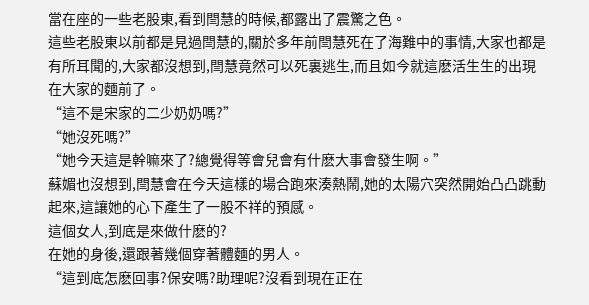當在座的一些老股東,看到閆慧的時候,都露出了震驚之色。
這些老股東以前都是見過閆慧的,關於多年前閆慧死在了海難中的事情,大家也都是有所耳聞的,大家都沒想到,閆慧竟然可以死裏逃生,而且如今就這麽活生生的出現在大家的麵前了。
“這不是宋家的二少奶奶嗎?”
“她沒死嗎?”
“她今天這是幹嘛來了?總覺得等會兒會有什麽大事會發生啊。”
蘇媚也沒想到,閆慧會在今天這樣的場合跑來湊熱鬧,她的太陽穴突然開始凸凸跳動起來,這讓她的心下產生了一股不祥的預感。
這個女人,到底是來做什麽的?
在她的身後,還跟著幾個穿著體麵的男人。
“這到底怎麽回事?保安嗎?助理呢?沒看到現在正在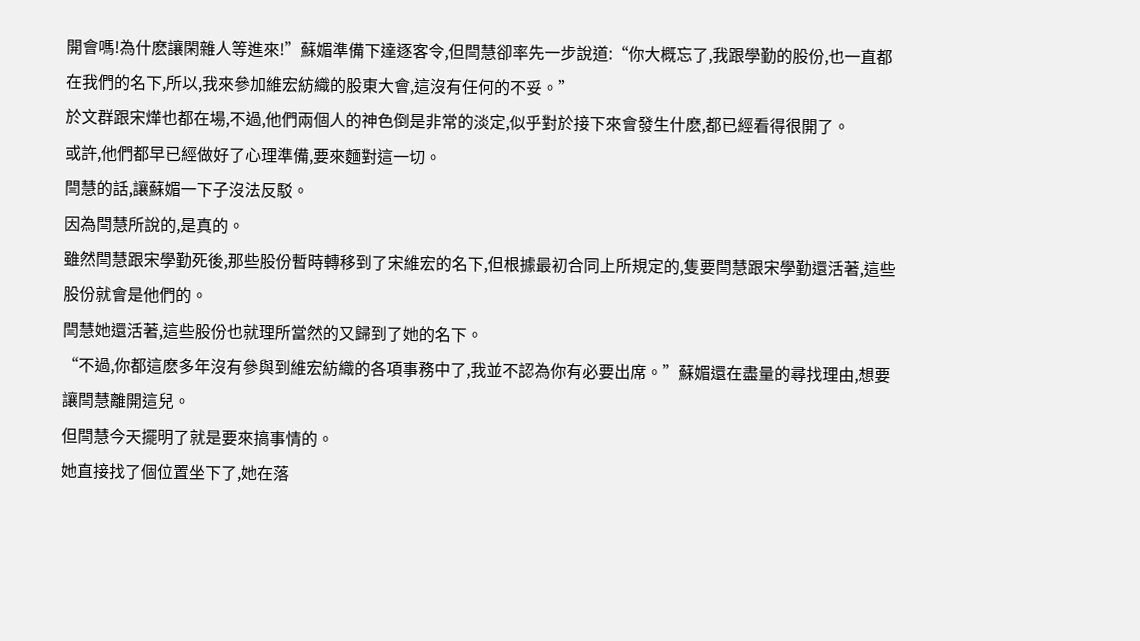開會嗎!為什麽讓閑雜人等進來!”蘇媚準備下達逐客令,但閆慧卻率先一步說道:“你大概忘了,我跟學勤的股份,也一直都在我們的名下,所以,我來參加維宏紡織的股東大會,這沒有任何的不妥。”
於文群跟宋燁也都在場,不過,他們兩個人的神色倒是非常的淡定,似乎對於接下來會發生什麽,都已經看得很開了。
或許,他們都早已經做好了心理準備,要來麵對這一切。
閆慧的話,讓蘇媚一下子沒法反駁。
因為閆慧所說的,是真的。
雖然閆慧跟宋學勤死後,那些股份暫時轉移到了宋維宏的名下,但根據最初合同上所規定的,隻要閆慧跟宋學勤還活著,這些股份就會是他們的。
閆慧她還活著,這些股份也就理所當然的又歸到了她的名下。
“不過,你都這麽多年沒有參與到維宏紡織的各項事務中了,我並不認為你有必要出席。”蘇媚還在盡量的尋找理由,想要讓閆慧離開這兒。
但閆慧今天擺明了就是要來搞事情的。
她直接找了個位置坐下了,她在落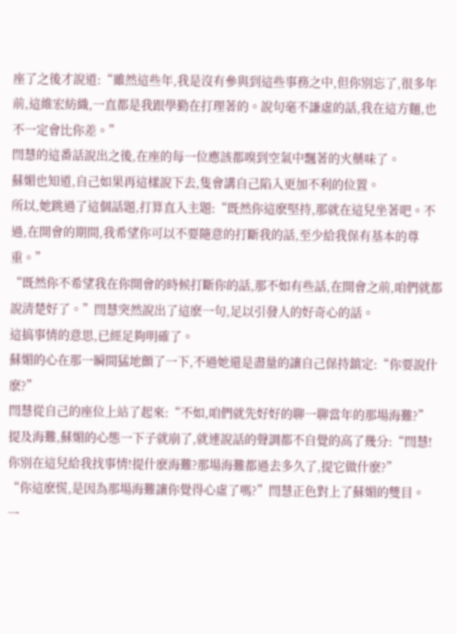座了之後才說道:“雖然這些年,我是沒有參與到這些事務之中,但你別忘了,很多年前,這維宏紡織,一直都是我跟學勤在打理著的。說句毫不謙虛的話,我在這方麵,也不一定會比你差。”
閆慧的這番話說出之後,在座的每一位應該都嗅到空氣中飄著的火藥味了。
蘇媚也知道,自己如果再這樣說下去,隻會講自己陷入更加不利的位置。
所以,她跳過了這個話題,打算直入主題:“既然你這麽堅持,那就在這兒坐著吧。不過,在開會的期間,我希望你可以不要隨意的打斷我的話,至少給我保有基本的尊重。”
“既然你不希望我在你開會的時候打斷你的話,那不如有些話,在開會之前,咱們就都說清楚好了。”閆慧突然說出了這麽一句,足以引發人的好奇心的話。
這搞事情的意思,已經足夠明確了。
蘇媚的心在那一瞬間猛地顫了一下,不過她還是盡量的讓自己保持鎮定:“你要說什麽?”
閆慧從自己的座位上站了起來:“不如,咱們就先好好的聊一聊當年的那場海難?”
提及海難,蘇媚的心態一下子就崩了,就連說話的聲調都不自覺的高了幾分:“閆慧!你別在這兒給我找事情!提什麽海難?那場海難都過去多久了,提它做什麽?”
“你這麽慌,是因為那場海難讓你覺得心虛了嗎?”閆慧正色對上了蘇媚的雙目。
一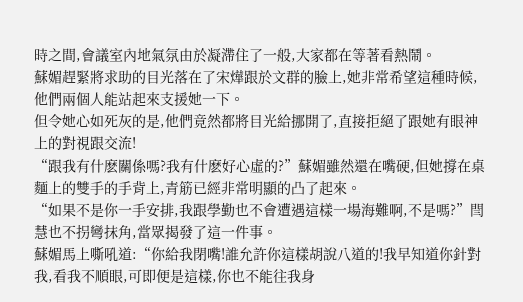時之間,會議室內地氣氛由於凝滯住了一般,大家都在等著看熱鬧。
蘇媚趕緊將求助的目光落在了宋燁跟於文群的臉上,她非常希望這種時候,他們兩個人能站起來支援她一下。
但令她心如死灰的是,他們竟然都將目光給挪開了,直接拒絕了跟她有眼神上的對視跟交流!
“跟我有什麽關係嗎?我有什麽好心虛的?”蘇媚雖然還在嘴硬,但她撐在桌麵上的雙手的手背上,青筋已經非常明顯的凸了起來。
“如果不是你一手安排,我跟學勤也不會遭遇這樣一場海難啊,不是嗎?”閆慧也不拐彎抹角,當眾揭發了這一件事。
蘇媚馬上嘶吼道:“你給我閉嘴!誰允許你這樣胡說八道的!我早知道你針對我,看我不順眼,可即便是這樣,你也不能往我身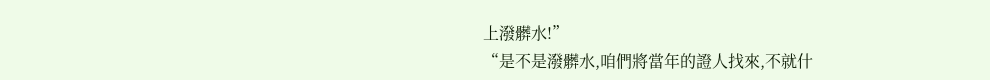上潑髒水!”
“是不是潑髒水,咱們將當年的證人找來,不就什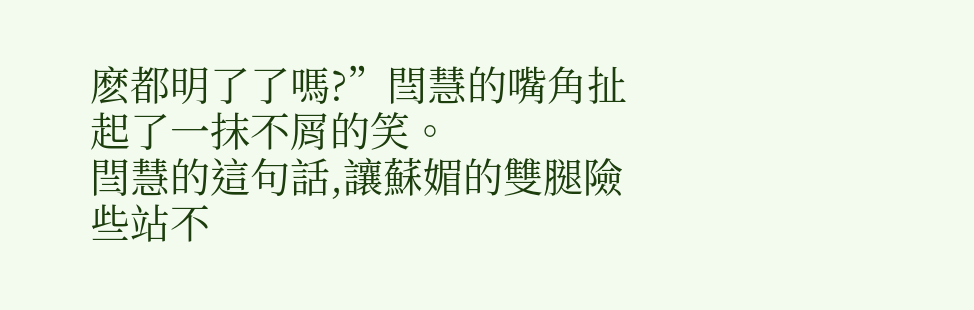麽都明了了嗎?”閆慧的嘴角扯起了一抹不屑的笑。
閆慧的這句話,讓蘇媚的雙腿險些站不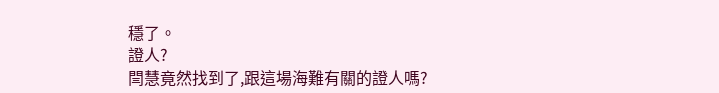穩了。
證人?
閆慧竟然找到了,跟這場海難有關的證人嗎?